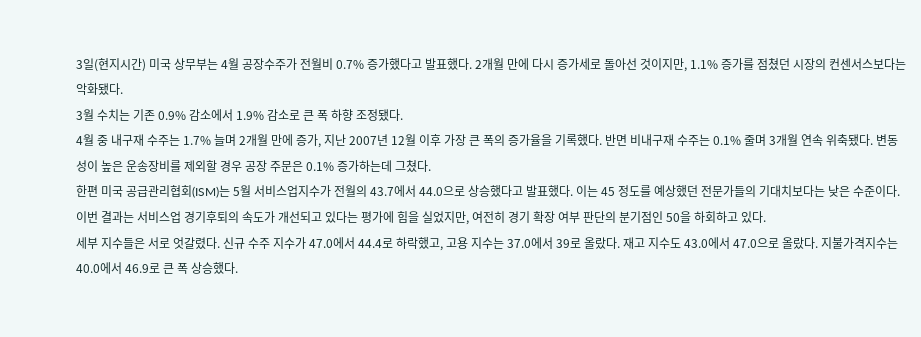3일(현지시간) 미국 상무부는 4월 공장수주가 전월비 0.7% 증가했다고 발표했다. 2개월 만에 다시 증가세로 돌아선 것이지만, 1.1% 증가를 점쳤던 시장의 컨센서스보다는 악화됐다.
3월 수치는 기존 0.9% 감소에서 1.9% 감소로 큰 폭 하향 조정됐다.
4월 중 내구재 수주는 1.7% 늘며 2개월 만에 증가, 지난 2007년 12월 이후 가장 큰 폭의 증가율을 기록했다. 반면 비내구재 수주는 0.1% 줄며 3개월 연속 위축됐다. 변동성이 높은 운송장비를 제외할 경우 공장 주문은 0.1% 증가하는데 그쳤다.
한편 미국 공급관리협회(ISM)는 5월 서비스업지수가 전월의 43.7에서 44.0으로 상승했다고 발표했다. 이는 45 정도를 예상했던 전문가들의 기대치보다는 낮은 수준이다.
이번 결과는 서비스업 경기후퇴의 속도가 개선되고 있다는 평가에 힘을 실었지만, 여전히 경기 확장 여부 판단의 분기점인 50을 하회하고 있다.
세부 지수들은 서로 엇갈렸다. 신규 수주 지수가 47.0에서 44.4로 하락했고, 고용 지수는 37.0에서 39로 올랐다. 재고 지수도 43.0에서 47.0으로 올랐다. 지불가격지수는 40.0에서 46.9로 큰 폭 상승했다.